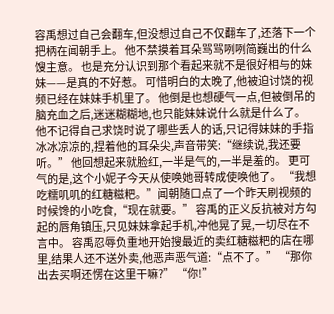容禹想过自己会翻车,但没想过自己不仅翻车了,还落下一个把柄在闻朝手上。 他不禁摸着耳朵骂骂咧咧简巍出的什么馊主意。 也是充分认识到那个看起来就不是很好相与的妹妹——是真的不好惹。 可惜明白的太晚了,他被迫讨饶的视频已经在妹妹手机里了。 他倒是也想硬气一点,但被倒吊的脑充血之后,迷迷糊糊地,也只能妹妹说什么就是什么了。 他不记得自己求饶时说了哪些丢人的话,只记得妹妹的手指冰冰凉凉的,捏着他的耳朵尖,声音带笑:“继续说,我还要听。” 他回想起来就脸红,一半是气的,一半是羞的。 更可气的是,这个小妮子今天从使唤她哥转成使唤他了。 “我想吃糯叽叽的红糖糍粑。”闻朝随口点了一个昨天刷视频的时候馋的小吃食,“现在就要。” 容禹的正义反抗被对方勾起的唇角镇压,只见妹妹拿起手机,冲他晃了晃,一切尽在不言中。 容禹忍辱负重地开始搜最近的卖红糖糍粑的店在哪里,结果人还不送外卖,他恶声恶气道:“点不了。” “那你出去买啊还愣在这里干嘛?” “你!”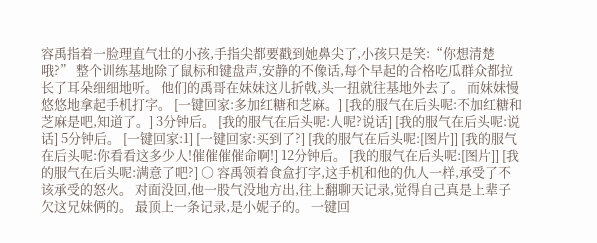容禹指着一脸理直气壮的小孩,手指尖都要戳到她鼻尖了,小孩只是笑:“你想清楚哦?” 整个训练基地除了鼠标和键盘声,安静的不像话,每个早起的合格吃瓜群众都拉长了耳朵细细地听。 他们的禹哥在妹妹这儿折戟,头一扭就往基地外去了。 而妹妹慢悠悠地拿起手机打字。 [一键回家:多加红糖和芝麻。] [我的服气在后头呢:不加红糖和芝麻是吧,知道了。] 3分钟后。 [我的服气在后头呢:人呢?说话] [我的服气在后头呢:说话] 5分钟后。 [一键回家:1] [一键回家:买到了?] [我的服气在后头呢:[图片]] [我的服气在后头呢:你看看这多少人!催催催催命啊!] 12分钟后。 [我的服气在后头呢:[图片]] [我的服气在后头呢:满意了吧?] ○ 容禹领着食盒打字,这手机和他的仇人一样,承受了不该承受的怒火。 对面没回,他一股气没地方出,往上翻聊天记录,觉得自己真是上辈子欠这兄妹俩的。 最顶上一条记录,是小妮子的。 一键回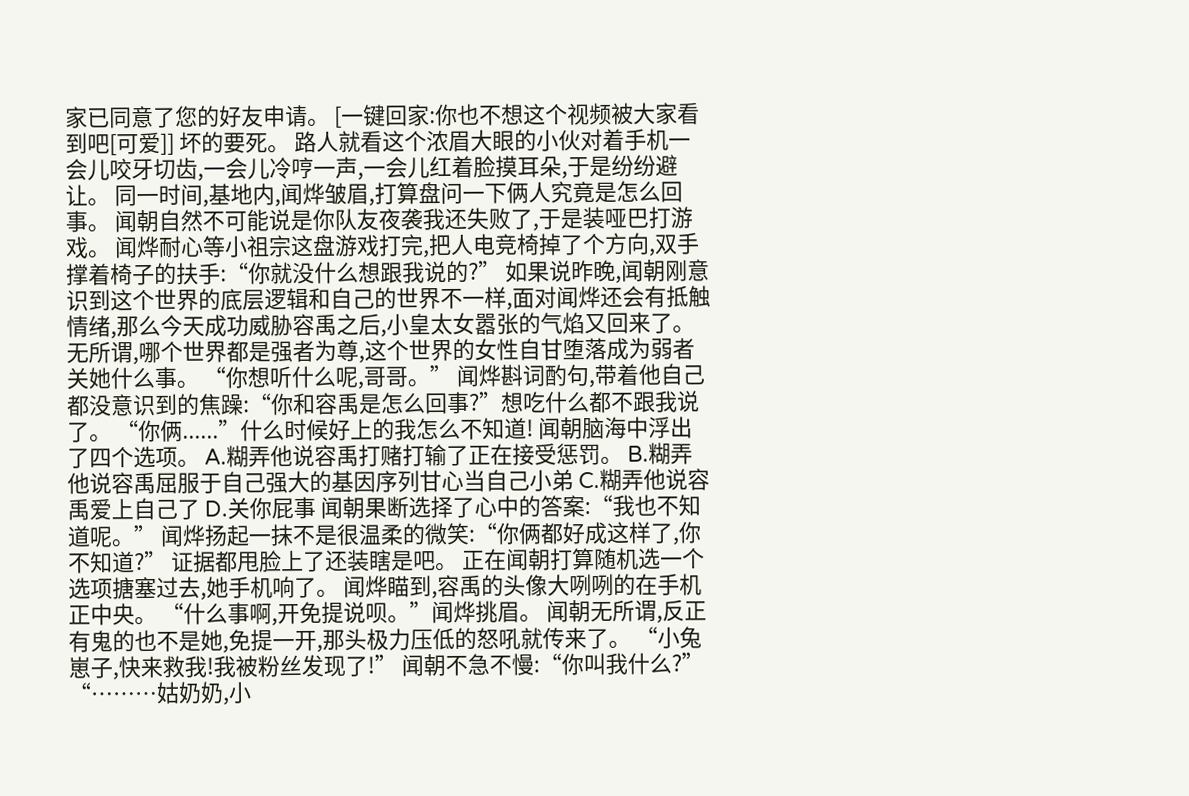家已同意了您的好友申请。 [一键回家:你也不想这个视频被大家看到吧[可爱]] 坏的要死。 路人就看这个浓眉大眼的小伙对着手机一会儿咬牙切齿,一会儿冷哼一声,一会儿红着脸摸耳朵,于是纷纷避让。 同一时间,基地内,闻烨皱眉,打算盘问一下俩人究竟是怎么回事。 闻朝自然不可能说是你队友夜袭我还失败了,于是装哑巴打游戏。 闻烨耐心等小祖宗这盘游戏打完,把人电竞椅掉了个方向,双手撑着椅子的扶手:“你就没什么想跟我说的?” 如果说昨晚,闻朝刚意识到这个世界的底层逻辑和自己的世界不一样,面对闻烨还会有抵触情绪,那么今天成功威胁容禹之后,小皇太女嚣张的气焰又回来了。 无所谓,哪个世界都是强者为尊,这个世界的女性自甘堕落成为弱者关她什么事。 “你想听什么呢,哥哥。” 闻烨斟词酌句,带着他自己都没意识到的焦躁:“你和容禹是怎么回事?”想吃什么都不跟我说了。 “你俩......”什么时候好上的我怎么不知道! 闻朝脑海中浮出了四个选项。 A.糊弄他说容禹打赌打输了正在接受惩罚。 B.糊弄他说容禹屈服于自己强大的基因序列甘心当自己小弟 C.糊弄他说容禹爱上自己了 D.关你屁事 闻朝果断选择了心中的答案:“我也不知道呢。” 闻烨扬起一抹不是很温柔的微笑:“你俩都好成这样了,你不知道?” 证据都甩脸上了还装瞎是吧。 正在闻朝打算随机选一个选项搪塞过去,她手机响了。 闻烨瞄到,容禹的头像大咧咧的在手机正中央。 “什么事啊,开免提说呗。”闻烨挑眉。 闻朝无所谓,反正有鬼的也不是她,免提一开,那头极力压低的怒吼就传来了。 “小兔崽子,快来救我!我被粉丝发现了!” 闻朝不急不慢:“你叫我什么?” “………姑奶奶,小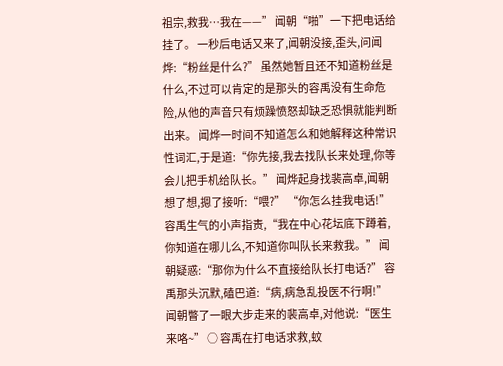祖宗,救我…我在——” 闻朝“啪”一下把电话给挂了。 一秒后电话又来了,闻朝没接,歪头,问闻烨:“粉丝是什么?” 虽然她暂且还不知道粉丝是什么,不过可以肯定的是那头的容禹没有生命危险,从他的声音只有烦躁愤怒却缺乏恐惧就能判断出来。 闻烨一时间不知道怎么和她解释这种常识性词汇,于是道:“你先接,我去找队长来处理,你等会儿把手机给队长。” 闻烨起身找裴高卓,闻朝想了想,摁了接听:“喂?” “你怎么挂我电话!”容禹生气的小声指责,“我在中心花坛底下蹲着,你知道在哪儿么,不知道你叫队长来救我。” 闻朝疑惑:“那你为什么不直接给队长打电话?” 容禹那头沉默,磕巴道:“病,病急乱投医不行啊!” 闻朝瞥了一眼大步走来的裴高卓,对他说:“医生来咯~” ○ 容禹在打电话求救,蚊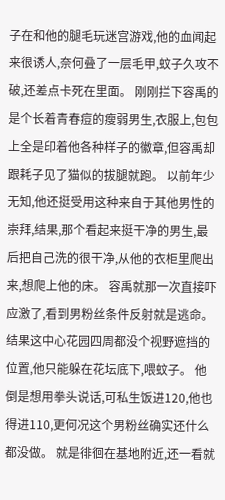子在和他的腿毛玩迷宫游戏,他的血闻起来很诱人,奈何叠了一层毛甲,蚊子久攻不破,还差点卡死在里面。 刚刚拦下容禹的是个长着青春痘的瘦弱男生,衣服上,包包上全是印着他各种样子的徽章,但容禹却跟耗子见了猫似的拔腿就跑。 以前年少无知,他还挺受用这种来自于其他男性的崇拜,结果,那个看起来挺干净的男生,最后把自己洗的很干净,从他的衣柜里爬出来,想爬上他的床。 容禹就那一次直接吓应激了,看到男粉丝条件反射就是逃命。 结果这中心花园四周都没个视野遮挡的位置,他只能躲在花坛底下,喂蚊子。 他倒是想用拳头说话,可私生饭进120,他也得进110,更何况这个男粉丝确实还什么都没做。 就是徘徊在基地附近,还一看就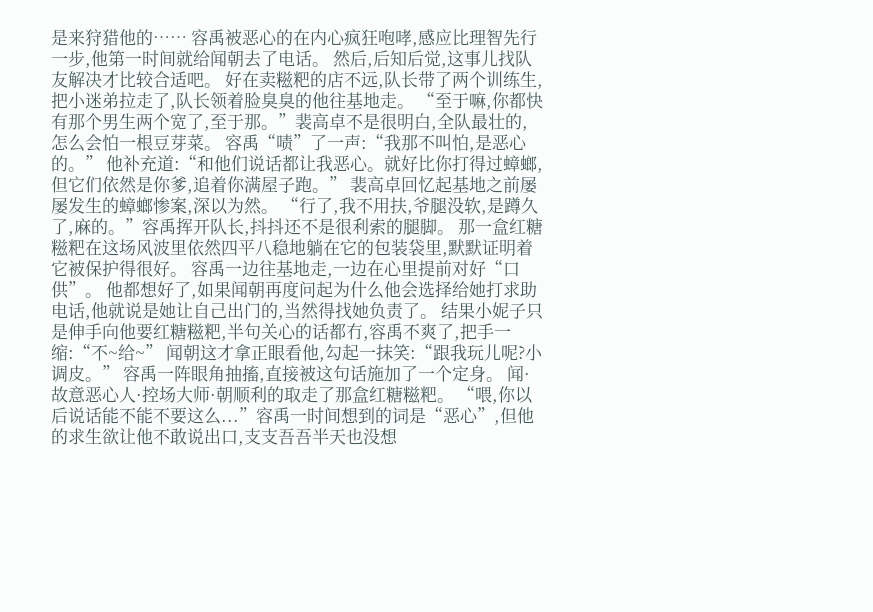是来狩猎他的…… 容禹被恶心的在内心疯狂咆哮,感应比理智先行一步,他第一时间就给闻朝去了电话。 然后,后知后觉,这事儿找队友解决才比较合适吧。 好在卖糍粑的店不远,队长带了两个训练生,把小迷弟拉走了,队长领着脸臭臭的他往基地走。 “至于嘛,你都快有那个男生两个宽了,至于那。”裴高卓不是很明白,全队最壮的,怎么会怕一根豆芽菜。 容禹“啧”了一声:“我那不叫怕,是恶心的。” 他补充道:“和他们说话都让我恶心。就好比你打得过蟑螂,但它们依然是你爹,追着你满屋子跑。” 裴高卓回忆起基地之前屡屡发生的蟑螂惨案,深以为然。 “行了,我不用扶,爷腿没软,是蹲久了,麻的。”容禹挥开队长,抖抖还不是很利索的腿脚。 那一盒红糖糍粑在这场风波里依然四平八稳地躺在它的包装袋里,默默证明着它被保护得很好。 容禹一边往基地走,一边在心里提前对好“口供”。 他都想好了,如果闻朝再度问起为什么他会选择给她打求助电话,他就说是她让自己出门的,当然得找她负责了。 结果小妮子只是伸手向他要红糖糍粑,半句关心的话都冇,容禹不爽了,把手一缩:“不~给~” 闻朝这才拿正眼看他,勾起一抹笑:“跟我玩儿呢?小调皮。” 容禹一阵眼角抽搐,直接被这句话施加了一个定身。 闻·故意恶心人·控场大师·朝顺利的取走了那盒红糖糍粑。 “喂,你以后说话能不能不要这么...”容禹一时间想到的词是“恶心”,但他的求生欲让他不敢说出口,支支吾吾半天也没想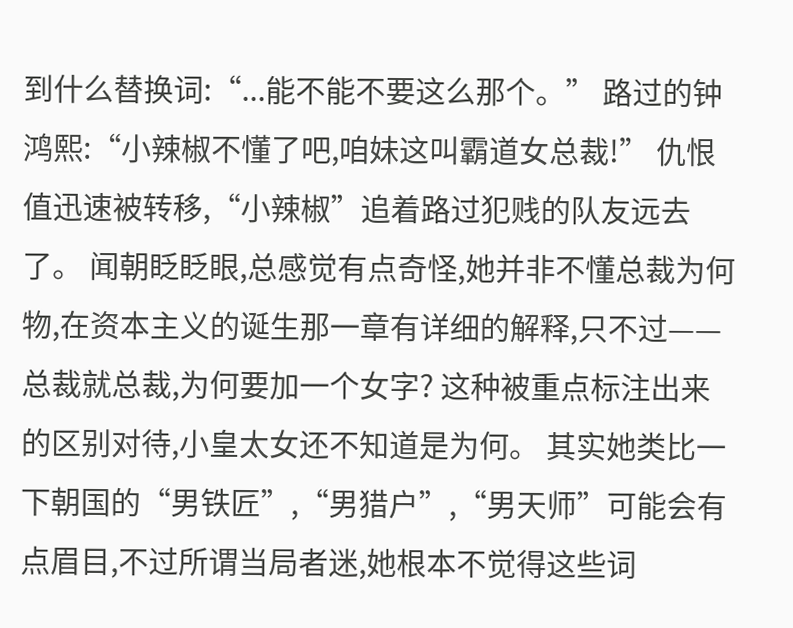到什么替换词:“...能不能不要这么那个。” 路过的钟鸿熙:“小辣椒不懂了吧,咱妹这叫霸道女总裁!” 仇恨值迅速被转移,“小辣椒”追着路过犯贱的队友远去了。 闻朝眨眨眼,总感觉有点奇怪,她并非不懂总裁为何物,在资本主义的诞生那一章有详细的解释,只不过——总裁就总裁,为何要加一个女字? 这种被重点标注出来的区别对待,小皇太女还不知道是为何。 其实她类比一下朝国的“男铁匠”,“男猎户”,“男天师”可能会有点眉目,不过所谓当局者迷,她根本不觉得这些词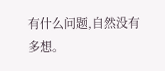有什么问题,自然没有多想。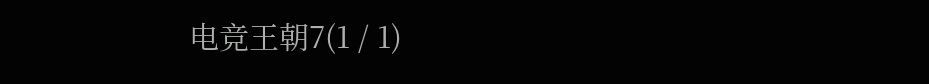电竞王朝7(1 / 1)